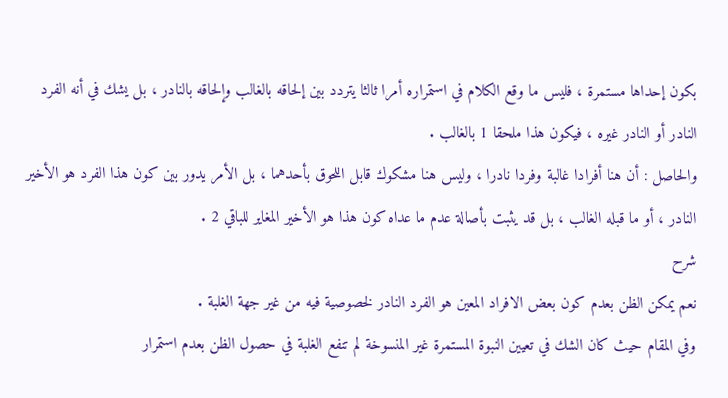بكون إحداها مستمرة ، فليس ما وقع الكلام في استمراره أمرا ثالثا يتردد بين إلحاقه بالغالب وإلحاقه بالنادر ، بل يشك في أنه الفرد النادر أو النادر غيره ، فيكون هذا ملحقا 1 بالغالب .
والحاصل : أن هنا أفرادا غالبة وفردا نادرا ، وليس هنا مشكوك قابل اللحوق بأحدهما ، بل الأمر يدور بين كون هذا الفرد هو الأخير النادر ، أو ما قبله الغالب ، بل قد يثبت بأصالة عدم ما عداه كون هذا هو الأخير المغاير للباقي 2 .
شرح
نعم يمكن الظن بعدم كون بعض الافراد المعين هو الفرد النادر لخصوصية فيه من غير جهة الغلبة .
وفي المقام حيث كان الشك في تعيين النبوة المستمرة غير المنسوخة لم تنفع الغلبة في حصول الظن بعدم استمرار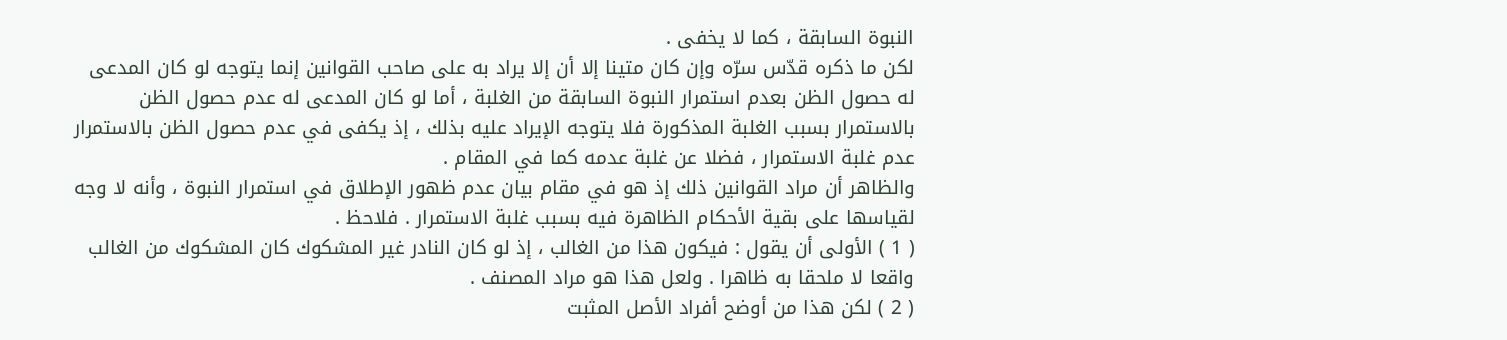النبوة السابقة ، كما لا يخفى .
لكن ما ذكره قدّس سرّه وإن كان متينا إلا أن إلا يراد به على صاحب القوانين إنما يتوجه لو كان المدعى له حصول الظن بعدم استمرار النبوة السابقة من الغلبة ، أما لو كان المدعى له عدم حصول الظن بالاستمرار بسبب الغلبة المذكورة فلا يتوجه الإيراد عليه بذلك ، إذ يكفى في عدم حصول الظن بالاستمرار عدم غلبة الاستمرار ، فضلا عن غلبة عدمه كما في المقام .
والظاهر أن مراد القوانين ذلك إذ هو في مقام بيان عدم ظهور الإطلاق في استمرار النبوة ، وأنه لا وجه لقياسها على بقية الأحكام الظاهرة فيه بسبب غلبة الاستمرار . فلاحظ .
( 1 ) الأولى أن يقول : فيكون هذا من الغالب ، إذ لو كان النادر غير المشكوك كان المشكوك من الغالب واقعا لا ملحقا به ظاهرا . ولعل هذا هو مراد المصنف .
( 2 ) لكن هذا من أوضح أفراد الأصل المثبت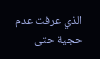الذي عرفت عدم حجية حتى